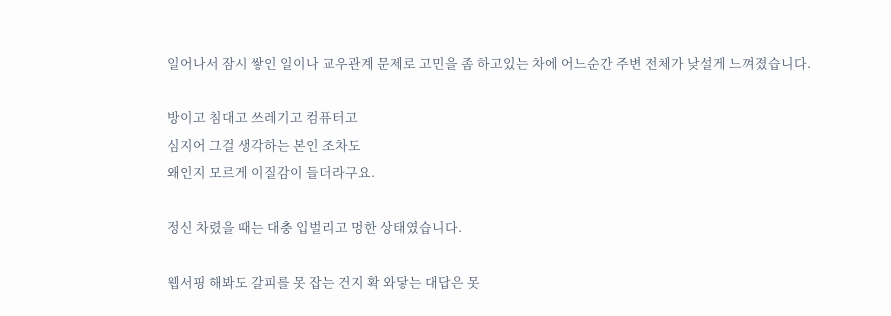일어나서 잠시 쌓인 일이나 교우관계 문제로 고민을 좀 하고있는 차에 어느순간 주변 전체가 낮설게 느껴졌습니다.

방이고 침대고 쓰레기고 컴퓨터고
심지어 그걸 생각하는 본인 조차도
왜인지 모르게 이질감이 들더라구요.

정신 차렸을 때는 대충 입벌리고 멍한 상태였습니다.

웹서핑 해봐도 갈피를 못 잡는 건지 확 와닿는 대답은 못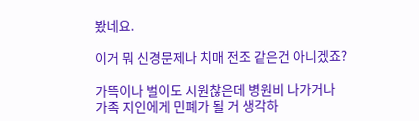봤네요.

이거 뭐 신경문제나 치매 전조 같은건 아니겠죠?

가뜩이나 벌이도 시원찮은데 병원비 나가거나
가족 지인에게 민폐가 될 거 생각하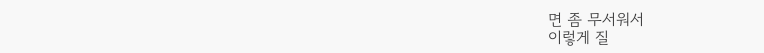면 좀 무서워서
이렇게 질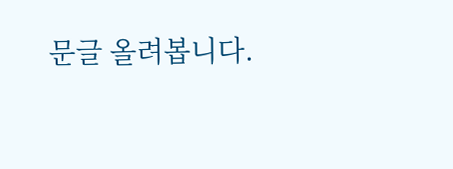문글 올려봅니다.